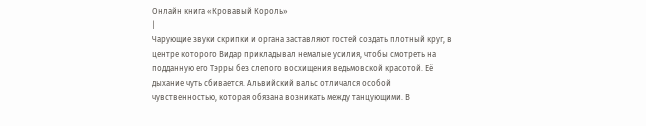Онлайн книга «Кровавый Король»
|
Чарующие звуки скрипки и органа заставляют гостей создать плотный круг, в центре которого Видар прикладывал немалые усилия, чтобы смотреть на подданную его Тэрры без слепого восхищения ведьмовской красотой. Её дыхание чуть сбивается. Альвийский вальс отличался особой чувственностью, которая обязана возникать между танцующими. В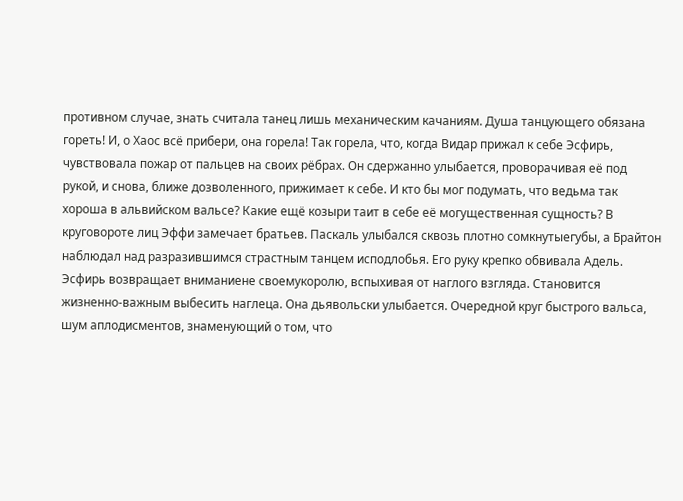противном случае, знать считала танец лишь механическим качаниям. Душа танцующего обязана гореть! И, о Хаос всё прибери, она горела! Так горела, что, когда Видар прижал к себе Эсфирь, чувствовала пожар от пальцев на своих рёбрах. Он сдержанно улыбается, проворачивая её под рукой, и снова, ближе дозволенного, прижимает к себе. И кто бы мог подумать, что ведьма так хороша в альвийском вальсе? Какие ещё козыри таит в себе её могущественная сущность? В круговороте лиц Эффи замечает братьев. Паскаль улыбался сквозь плотно сомкнутыегубы, а Брайтон наблюдал над разразившимся страстным танцем исподлобья. Его руку крепко обвивала Адель. Эсфирь возвращает вниманиене своемукоролю, вспыхивая от наглого взгляда. Становится жизненно-важным выбесить наглеца. Она дьявольски улыбается. Очередной круг быстрого вальса, шум аплодисментов, знаменующий о том, что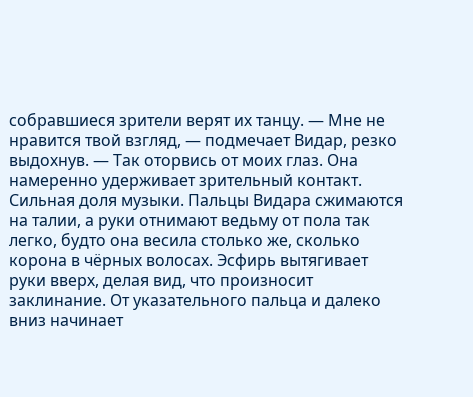собравшиеся зрители верят их танцу. — Мне не нравится твой взгляд, — подмечает Видар, резко выдохнув. — Так оторвись от моих глаз. Она намеренно удерживает зрительный контакт. Сильная доля музыки. Пальцы Видара сжимаются на талии, а руки отнимают ведьму от пола так легко, будто она весила столько же, сколько корона в чёрных волосах. Эсфирь вытягивает руки вверх, делая вид, что произносит заклинание. От указательного пальца и далеко вниз начинает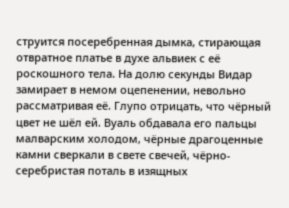струится посеребренная дымка, стирающая отвратное платье в духе альвиек с её роскошного тела. На долю секунды Видар замирает в немом оцепенении, невольно рассматривая её. Глупо отрицать, что чёрный цвет не шёл ей. Вуаль обдавала его пальцы малварским холодом, чёрные драгоценные камни сверкали в свете свечей, чёрно-серебристая поталь в изящных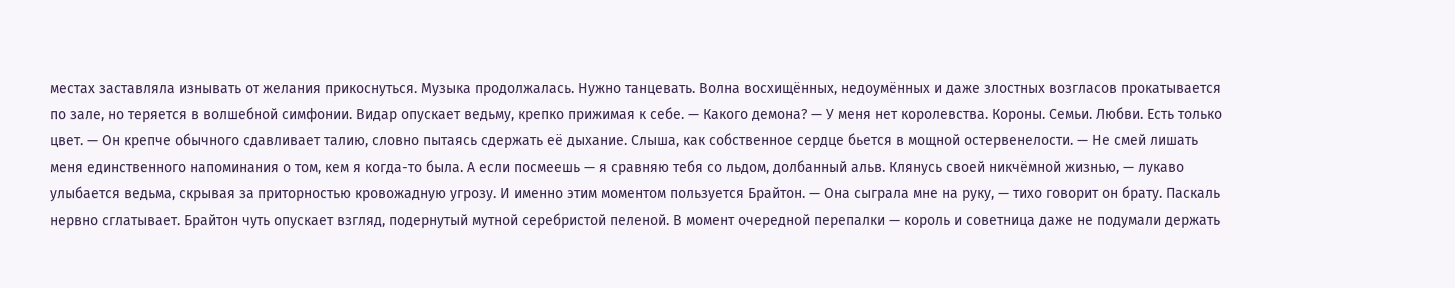местах заставляла изнывать от желания прикоснуться. Музыка продолжалась. Нужно танцевать. Волна восхищённых, недоумённых и даже злостных возгласов прокатывается по зале, но теряется в волшебной симфонии. Видар опускает ведьму, крепко прижимая к себе. — Какого демона? — У меня нет королевства. Короны. Семьи. Любви. Есть только цвет. — Он крепче обычного сдавливает талию, словно пытаясь сдержать её дыхание. Слыша, как собственное сердце бьется в мощной остервенелости. — Не смей лишать меня единственного напоминания о том, кем я когда-то была. А если посмеешь — я сравняю тебя со льдом, долбанный альв. Клянусь своей никчёмной жизнью, — лукаво улыбается ведьма, скрывая за приторностью кровожадную угрозу. И именно этим моментом пользуется Брайтон. — Она сыграла мне на руку, — тихо говорит он брату. Паскаль нервно сглатывает. Брайтон чуть опускает взгляд, подернутый мутной серебристой пеленой. В момент очередной перепалки — король и советница даже не подумали держать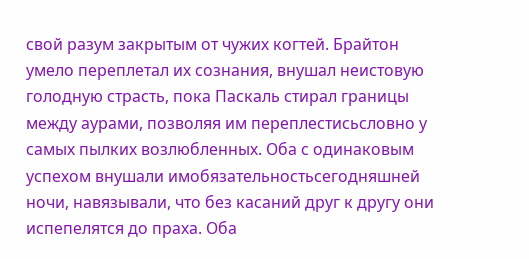свой разум закрытым от чужих когтей. Брайтон умело переплетал их сознания, внушал неистовую голодную страсть, пока Паскаль стирал границы между аурами, позволяя им переплестисьсловно у самых пылких возлюбленных. Оба с одинаковым успехом внушали имобязательностьсегодняшней ночи, навязывали, что без касаний друг к другу они испепелятся до праха. Оба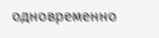одновременно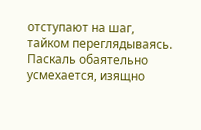отступают на шаг, тайком переглядываясь. Паскаль обаятельно усмехается, изящно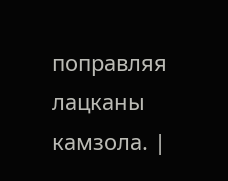поправляя лацканы камзола. |